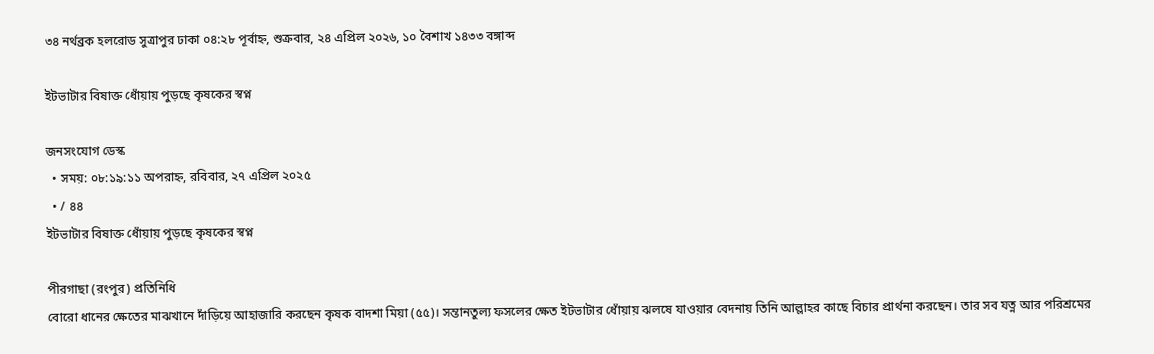৩৪ নর্থব্রক হলরোড সুত্রাপুর ঢাকা ০৪:২৮ পূর্বাহ্ন, শুক্রবার, ২৪ এপ্রিল ২০২৬, ১০ বৈশাখ ১৪৩৩ বঙ্গাব্দ

ইটভাটার বিষাক্ত ধোঁয়ায় পুড়ছে কৃষকের স্বপ্ন

জনসংযোগ ডেস্ক
  • সময়: ০৮:১৯:১১ অপরাহ্ন, রবিবার, ২৭ এপ্রিল ২০২৫
  • / ৪৪
ইটভাটার বিষাক্ত ধোঁয়ায় পুড়ছে কৃষকের স্বপ্ন

পীরগাছা (রংপুর) প্রতিনিধি
বোরো ধানের ক্ষেতের মাঝখানে দাঁড়িয়ে আহাজারি করছেন কৃষক বাদশা মিয়া (৫৫)। সন্তানতুল্য ফসলের ক্ষেত ইটভাটার ধোঁয়ায় ঝলষে যাওয়ার বেদনায় তিনি আল্লাহর কাছে বিচার প্রার্থনা করছেন। তার সব যত্ন আর পরিশ্রমের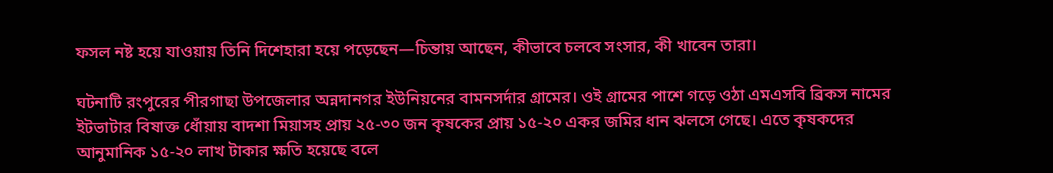ফসল নষ্ট হয়ে যাওয়ায় তিনি দিশেহারা হয়ে পড়েছেন—চিন্তায় আছেন, কীভাবে চলবে সংসার, কী খাবেন তারা।

ঘটনাটি রংপুরের পীরগাছা উপজেলার অন্নদানগর ইউনিয়নের বামনসর্দার গ্রামের। ওই গ্রামের পাশে গড়ে ওঠা এমএসবি ব্রিকস নামের ইটভাটার বিষাক্ত ধোঁয়ায় বাদশা মিয়াসহ প্রায় ২৫-৩০ জন কৃষকের প্রায় ১৫-২০ একর জমির ধান ঝলসে গেছে। এতে কৃষকদের আনুমানিক ১৫-২০ লাখ টাকার ক্ষতি হয়েছে বলে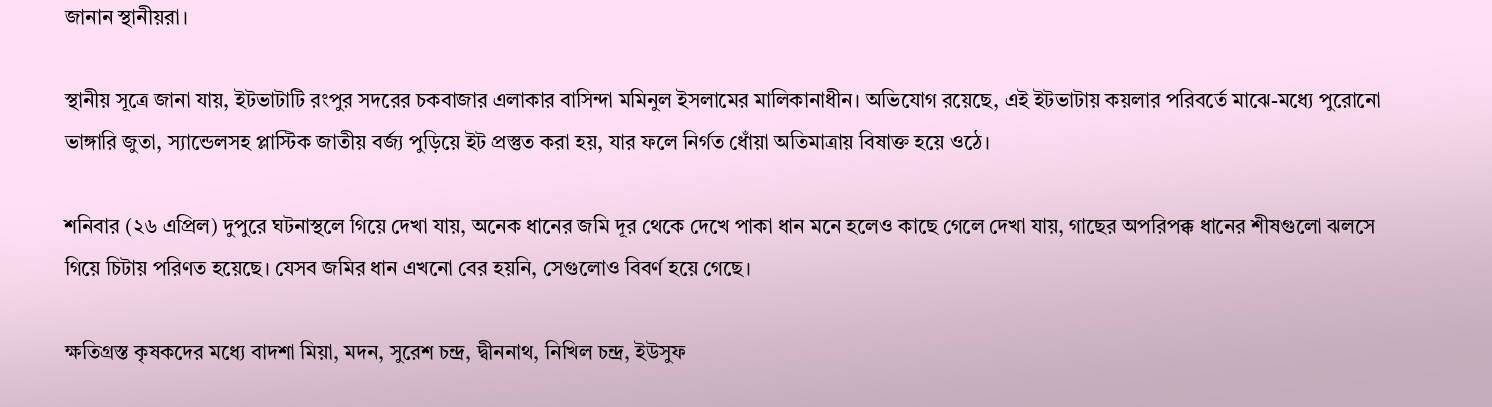জানান স্থানীয়রা।

স্থানীয় সূত্রে জানা যায়, ইটভাটাটি রংপুর সদরের চকবাজার এলাকার বাসিন্দা মমিনুল ইসলামের মালিকানাধীন। অভিযোগ রয়েছে, এই ইটভাটায় কয়লার পরিবর্তে মাঝে-মধ্যে পুরোনো ভাঙ্গারি জুতা, স্যান্ডেলসহ প্লাস্টিক জাতীয় বর্জ্য পুড়িয়ে ইট প্রস্তুত করা হয়, যার ফলে নির্গত ধোঁয়া অতিমাত্রায় বিষাক্ত হয়ে ওঠে।

শনিবার (২৬ এপ্রিল) দুপুরে ঘটনাস্থলে গিয়ে দেখা যায়, অনেক ধানের জমি দূর থেকে দেখে পাকা ধান মনে হলেও কাছে গেলে দেখা যায়, গাছের অপরিপক্ক ধানের শীষগুলো ঝলসে গিয়ে চিটায় পরিণত হয়েছে। যেসব জমির ধান এখনো বের হয়নি, সেগুলোও বিবর্ণ হয়ে গেছে।

ক্ষতিগ্রস্ত কৃষকদের মধ্যে বাদশা মিয়া, মদন, সুরেশ চন্দ্র, দ্বীননাথ, নিখিল চন্দ্র, ইউসুফ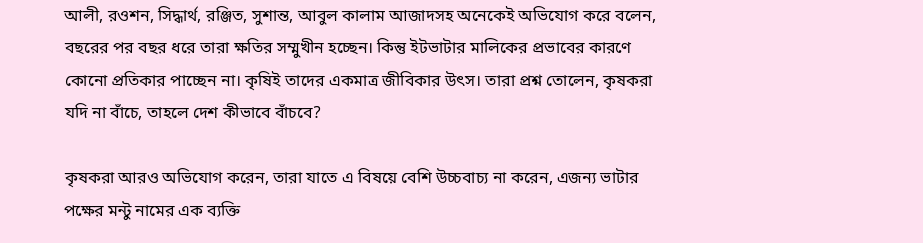আলী, রওশন, সিদ্ধার্থ, রঞ্জিত, সুশান্ত, আবুল কালাম আজাদসহ অনেকেই অভিযোগ করে বলেন, বছরের পর বছর ধরে তারা ক্ষতির সম্মুখীন হচ্ছেন। কিন্তু ইটভাটার মালিকের প্রভাবের কারণে কোনো প্রতিকার পাচ্ছেন না। কৃষিই তাদের একমাত্র জীবিকার উৎস। তারা প্রশ্ন তোলেন, কৃষকরা যদি না বাঁচে, তাহলে দেশ কীভাবে বাঁচবে?

কৃষকরা আরও অভিযোগ করেন, তারা যাতে এ বিষয়ে বেশি উচ্চবাচ্য না করেন, এজন্য ভাটার পক্ষের মন্টু নামের এক ব্যক্তি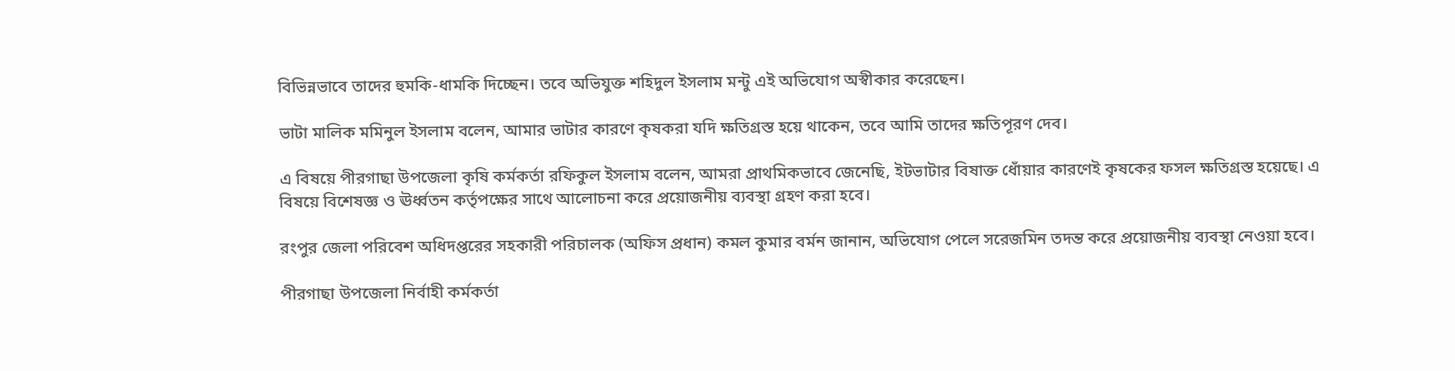বিভিন্নভাবে তাদের হুমকি-ধামকি দিচ্ছেন। তবে অভিযুক্ত শহিদুল ইসলাম মন্টু এই অভিযোগ অস্বীকার করেছেন।

ভাটা মালিক মমিনুল ইসলাম বলেন, আমার ভাটার কারণে কৃষকরা যদি ক্ষতিগ্রস্ত হয়ে থাকেন, তবে আমি তাদের ক্ষতিপূরণ দেব।

এ বিষয়ে পীরগাছা উপজেলা কৃষি কর্মকর্তা রফিকুল ইসলাম বলেন, আমরা প্রাথমিকভাবে জেনেছি, ইটভাটার বিষাক্ত ধোঁয়ার কারণেই কৃষকের ফসল ক্ষতিগ্রস্ত হয়েছে। এ বিষয়ে বিশেষজ্ঞ ও ঊর্ধ্বতন কর্তৃপক্ষের সাথে আলোচনা করে প্রয়োজনীয় ব্যবস্থা গ্রহণ করা হবে।

রংপুর জেলা পরিবেশ অধিদপ্তরের সহকারী পরিচালক (অফিস প্রধান) কমল কুমার বর্মন জানান, অভিযোগ পেলে সরেজমিন তদন্ত করে প্রয়োজনীয় ব্যবস্থা নেওয়া হবে।

পীরগাছা উপজেলা নির্বাহী কর্মকর্তা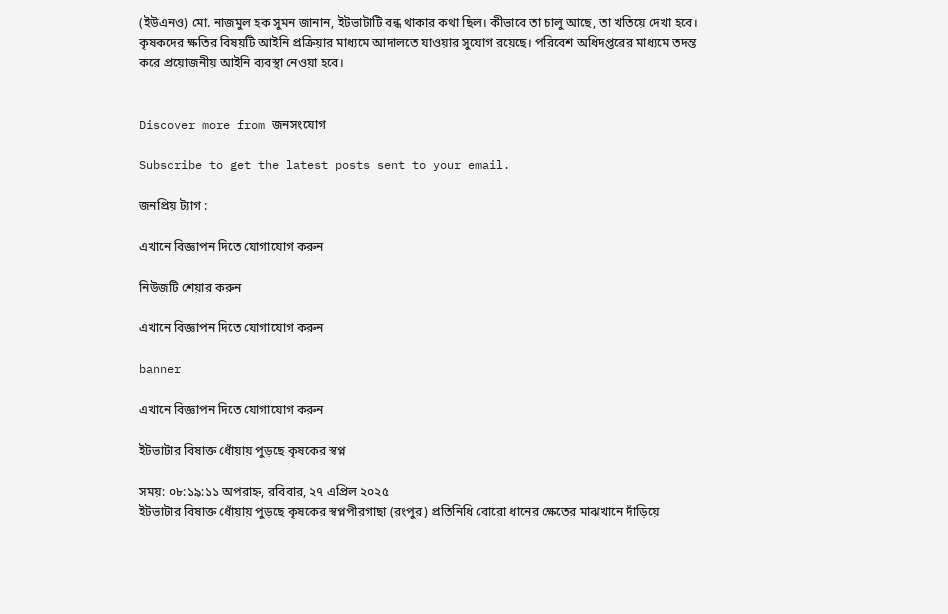(ইউএনও) মো. নাজমুল হক সুমন জানান, ইটভাটাটি বন্ধ থাকার কথা ছিল। কীভাবে তা চালু আছে, তা খতিয়ে দেখা হবে। কৃষকদের ক্ষতির বিষয়টি আইনি প্রক্রিয়ার মাধ্যমে আদালতে যাওয়ার সুযোগ রয়েছে। পরিবেশ অধিদপ্তরের মাধ্যমে তদন্ত করে প্রয়োজনীয় আইনি ব্যবস্থা নেওয়া হবে।


Discover more from জনসংযোগ

Subscribe to get the latest posts sent to your email.

জনপ্রিয় ট্যাগ :

এখানে বিজ্ঞাপন দিতে যোগাযোগ করুন

নিউজটি শেয়ার করুন

এখানে বিজ্ঞাপন দিতে যোগাযোগ করুন

banner

এখানে বিজ্ঞাপন দিতে যোগাযোগ করুন

ইটভাটার বিষাক্ত ধোঁয়ায় পুড়ছে কৃষকের স্বপ্ন

সময়: ০৮:১৯:১১ অপরাহ্ন, রবিবার, ২৭ এপ্রিল ২০২৫
ইটভাটার বিষাক্ত ধোঁয়ায় পুড়ছে কৃষকের স্বপ্নপীরগাছা (রংপুর) প্রতিনিধি বোরো ধানের ক্ষেতের মাঝখানে দাঁড়িয়ে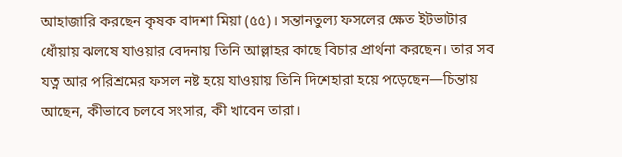আহাজারি করছেন কৃষক বাদশা মিয়া (৫৫)। সন্তানতুল্য ফসলের ক্ষেত ইটভাটার ধোঁয়ায় ঝলষে যাওয়ার বেদনায় তিনি আল্লাহর কাছে বিচার প্রার্থনা করছেন। তার সব যত্ন আর পরিশ্রমের ফসল নষ্ট হয়ে যাওয়ায় তিনি দিশেহারা হয়ে পড়েছেন—চিন্তায় আছেন, কীভাবে চলবে সংসার, কী খাবেন তারা।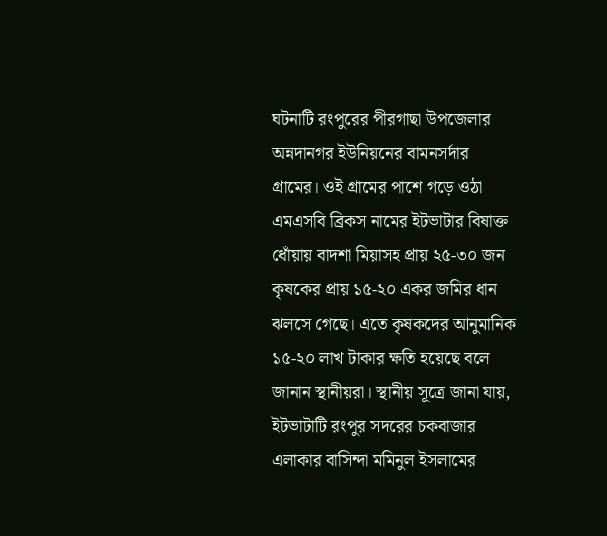ঘটনাটি রংপুরের পীরগাছা উপজেলার অন্নদানগর ইউনিয়নের বামনসর্দার গ্রামের। ওই গ্রামের পাশে গড়ে ওঠা এমএসবি ব্রিকস নামের ইটভাটার বিষাক্ত ধোঁয়ায় বাদশা মিয়াসহ প্রায় ২৫-৩০ জন কৃষকের প্রায় ১৫-২০ একর জমির ধান ঝলসে গেছে। এতে কৃষকদের আনুমানিক ১৫-২০ লাখ টাকার ক্ষতি হয়েছে বলে জানান স্থানীয়রা। স্থানীয় সূত্রে জানা যায়, ইটভাটাটি রংপুর সদরের চকবাজার এলাকার বাসিন্দা মমিনুল ইসলামের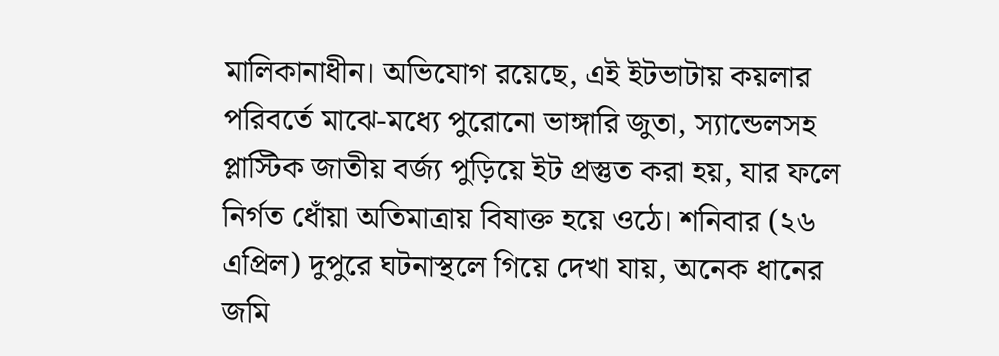মালিকানাধীন। অভিযোগ রয়েছে, এই ইটভাটায় কয়লার পরিবর্তে মাঝে-মধ্যে পুরোনো ভাঙ্গারি জুতা, স্যান্ডেলসহ প্লাস্টিক জাতীয় বর্জ্য পুড়িয়ে ইট প্রস্তুত করা হয়, যার ফলে নির্গত ধোঁয়া অতিমাত্রায় বিষাক্ত হয়ে ওঠে। শনিবার (২৬ এপ্রিল) দুপুরে ঘটনাস্থলে গিয়ে দেখা যায়, অনেক ধানের জমি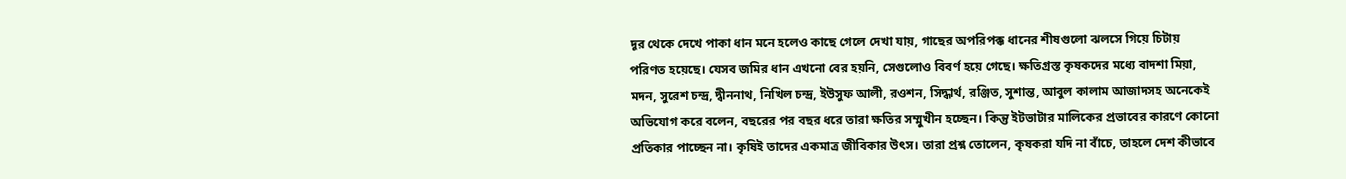দূর থেকে দেখে পাকা ধান মনে হলেও কাছে গেলে দেখা যায়, গাছের অপরিপক্ক ধানের শীষগুলো ঝলসে গিয়ে চিটায় পরিণত হয়েছে। যেসব জমির ধান এখনো বের হয়নি, সেগুলোও বিবর্ণ হয়ে গেছে। ক্ষতিগ্রস্ত কৃষকদের মধ্যে বাদশা মিয়া, মদন, সুরেশ চন্দ্র, দ্বীননাথ, নিখিল চন্দ্র, ইউসুফ আলী, রওশন, সিদ্ধার্থ, রঞ্জিত, সুশান্ত, আবুল কালাম আজাদসহ অনেকেই অভিযোগ করে বলেন, বছরের পর বছর ধরে তারা ক্ষতির সম্মুখীন হচ্ছেন। কিন্তু ইটভাটার মালিকের প্রভাবের কারণে কোনো প্রতিকার পাচ্ছেন না। কৃষিই তাদের একমাত্র জীবিকার উৎস। তারা প্রশ্ন তোলেন, কৃষকরা যদি না বাঁচে, তাহলে দেশ কীভাবে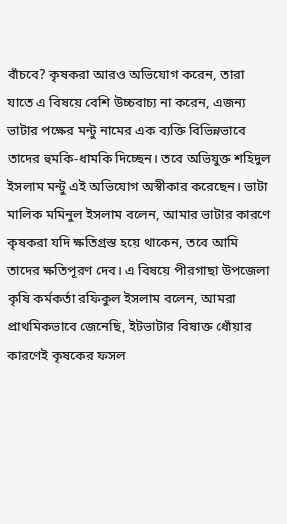বাঁচবে? কৃষকরা আরও অভিযোগ করেন, তারা যাতে এ বিষয়ে বেশি উচ্চবাচ্য না করেন, এজন্য ভাটার পক্ষের মন্টু নামের এক ব্যক্তি বিভিন্নভাবে তাদের হুমকি-ধামকি দিচ্ছেন। তবে অভিযুক্ত শহিদুল ইসলাম মন্টু এই অভিযোগ অস্বীকার করেছেন। ভাটা মালিক মমিনুল ইসলাম বলেন, আমার ভাটার কারণে কৃষকরা যদি ক্ষতিগ্রস্ত হয়ে থাকেন, তবে আমি তাদের ক্ষতিপূরণ দেব। এ বিষয়ে পীরগাছা উপজেলা কৃষি কর্মকর্তা রফিকুল ইসলাম বলেন, আমরা প্রাথমিকভাবে জেনেছি, ইটভাটার বিষাক্ত ধোঁয়ার কারণেই কৃষকের ফসল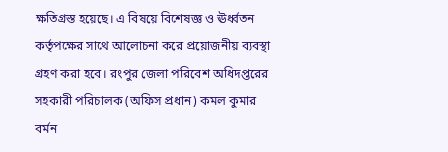ক্ষতিগ্রস্ত হয়েছে। এ বিষয়ে বিশেষজ্ঞ ও ঊর্ধ্বতন কর্তৃপক্ষের সাথে আলোচনা করে প্রয়োজনীয় ব্যবস্থা গ্রহণ করা হবে। রংপুর জেলা পরিবেশ অধিদপ্তরের সহকারী পরিচালক (অফিস প্রধান) কমল কুমার বর্মন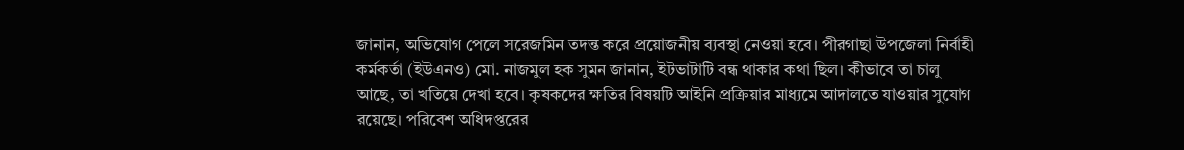জানান, অভিযোগ পেলে সরেজমিন তদন্ত করে প্রয়োজনীয় ব্যবস্থা নেওয়া হবে। পীরগাছা উপজেলা নির্বাহী কর্মকর্তা (ইউএনও) মো. নাজমুল হক সুমন জানান, ইটভাটাটি বন্ধ থাকার কথা ছিল। কীভাবে তা চালু আছে, তা খতিয়ে দেখা হবে। কৃষকদের ক্ষতির বিষয়টি আইনি প্রক্রিয়ার মাধ্যমে আদালতে যাওয়ার সুযোগ রয়েছে। পরিবেশ অধিদপ্তরের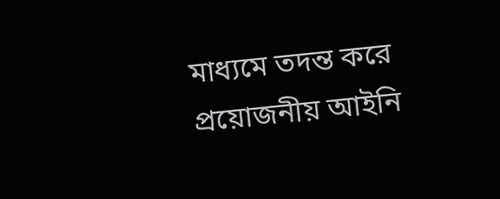মাধ্যমে তদন্ত করে প্রয়োজনীয় আইনি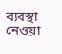ব্যবস্থা নেওয়া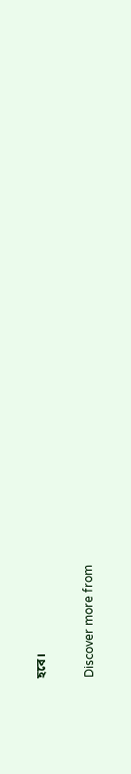হবে।

Discover more from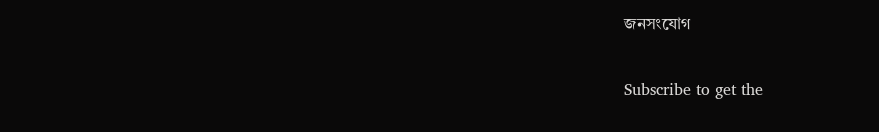জনসংযোগ

Subscribe to get the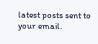latest posts sent to your email.